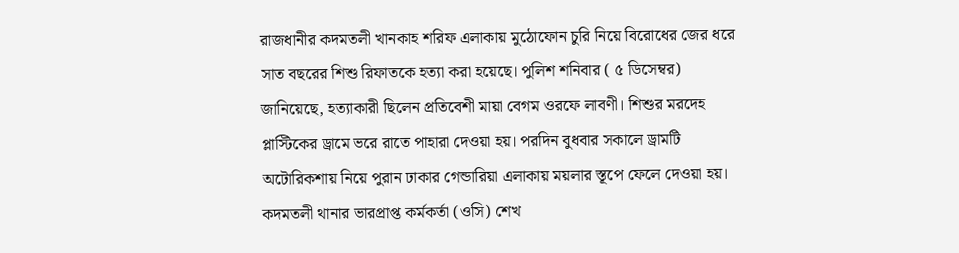রাজধানীর কদমতলী খানকাহ শরিফ এলাকায় মুঠোফোন চুরি নিয়ে বিরোধের জের ধরে সাত বছরের শিশু রিফাতকে হত্যা করা হয়েছে। পুলিশ শনিবার ( ৫ ডিসেম্বর) জানিয়েছে, হত্যাকারী ছিলেন প্রতিবেশী মায়া বেগম ওরফে লাবণী। শিশুর মরদেহ প্লাস্টিকের ড্রামে ভরে রাতে পাহারা দেওয়া হয়। পরদিন বুধবার সকালে ড্রামটি অটোরিকশায় নিয়ে পুরান ঢাকার গেন্ডারিয়া এলাকায় ময়লার স্তূপে ফেলে দেওয়া হয়।
কদমতলী থানার ভারপ্রাপ্ত কর্মকর্তা (ওসি) শেখ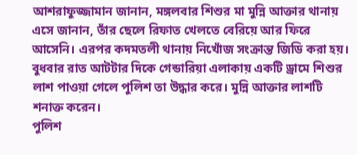আশরাফুজ্জামান জানান, মঙ্গলবার শিশুর মা মুন্নি আক্তার থানায় এসে জানান, তাঁর ছেলে রিফাত খেলতে বেরিয়ে আর ফিরে আসেনি। এরপর কদমতলী থানায় নিখোঁজ সংক্রান্ত জিডি করা হয়। বুধবার রাত আটটার দিকে গেন্ডারিয়া এলাকায় একটি ড্রামে শিশুর লাশ পাওয়া গেলে পুলিশ তা উদ্ধার করে। মুন্নি আক্তার লাশটি শনাক্ত করেন।
পুলিশ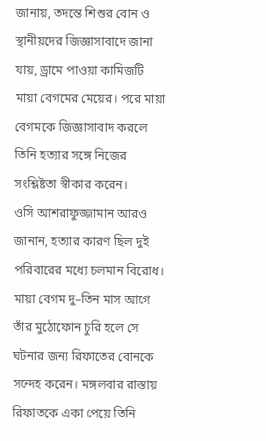জানায়, তদন্তে শিশুর বোন ও স্থানীয়দের জিজ্ঞাসাবাদে জানা যায়, ড্রামে পাওয়া কামিজটি মায়া বেগমের মেয়ের। পরে মায়া বেগমকে জিজ্ঞাসাবাদ করলে তিনি হত্যার সঙ্গে নিজের সংশ্লিষ্টতা স্বীকার করেন।
ওসি আশরাফুজ্জামান আরও জানান, হত্যার কারণ ছিল দুই পরিবারের মধ্যে চলমান বিরোধ। মায়া বেগম দু–তিন মাস আগে তাঁর মুঠোফোন চুরি হলে সে ঘটনার জন্য রিফাতের বোনকে সন্দেহ করেন। মঙ্গলবার রাস্তায় রিফাতকে একা পেয়ে তিনি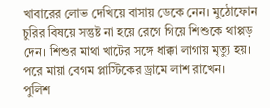খাবারের লোভ দেখিয়ে বাসায় ডেকে নেন। মুঠোফোন চুরির বিষয়ে সন্তুষ্ট না হয়ে রেগে গিয়ে শিশুকে থাপ্পড় দেন। শিশুর মাথা খাটের সঙ্গে ধাক্কা লাগায় মৃত্যু হয়। পরে মায়া বেগম প্লাস্টিকের ড্রামে লাশ রাখেন।
পুলিশ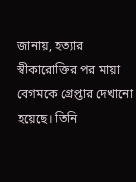জানায়, হত্যার স্বীকারোক্তির পর মায়া বেগমকে গ্রেপ্তার দেখানো হয়েছে। তিনি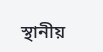স্থানীয়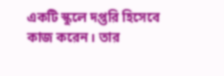একটি স্কুলে দপ্তরি হিসেবে কাজ করেন। তার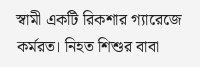স্বামী একটি রিকশার গ্যারেজে কর্মরত। নিহত শিশুর বাবা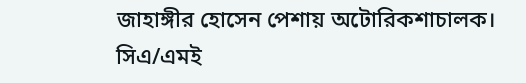জাহাঙ্গীর হোসেন পেশায় অটোরিকশাচালক।
সিএ/এমই